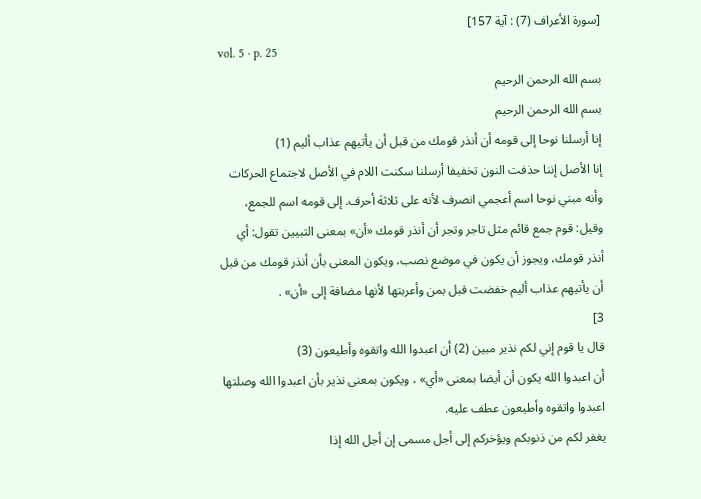[سورة الأعراف (7) : آية 157]
vol. 5 · p. 25
بسم الله الرحمن الرحيم
بسم الله الرحمن الرحيم
إنا أرسلنا نوحا إلى قومه أن أنذر قومك من قبل أن يأتيهم عذاب أليم (1)
إنا الأصل إننا حذفت النون تخفيفا أرسلنا سكنت اللام في الأصل لاجتماع الحركات وأنه مبني نوحا اسم أعجمي انصرف لأنه على ثلاثة أحرف. إلى قومه اسم للجمع، وقيل: قوم جمع قائم مثل تاجر وتجر أن أنذر قومك «أن» بمعنى التبيين تقول: أي أنذر قومك، ويجوز أن يكون في موضع نصب، ويكون المعنى بأن أنذر قومك من قبل أن يأتيهم عذاب أليم خفضت قبل بمن وأعربتها لأنها مضافة إلى «أن» .
3]
قال يا قوم إني لكم نذير مبين (2) أن اعبدوا الله واتقوه وأطيعون (3)
أن اعبدوا الله يكون أن أيضا بمعنى «أي» ، ويكون بمعنى نذير بأن اعبدوا الله وصلتها اعبدوا واتقوه وأطيعون عطف عليه.
يغفر لكم من ذنوبكم ويؤخركم إلى أجل مسمى إن أجل الله إذا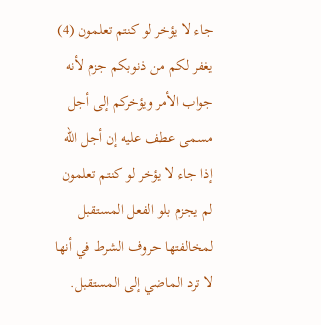جاء لا يؤخر لو كنتم تعلمون (4)
يغفر لكم من ذنوبكم جزم لأنه جواب الأمر ويؤخركم إلى أجل مسمى عطف عليه إن أجل الله إذا جاء لا يؤخر لو كنتم تعلمون لم يجزم بلو الفعل المستقبل لمخالفتها حروف الشرط في أنها لا ترد الماضي إلى المستقبل.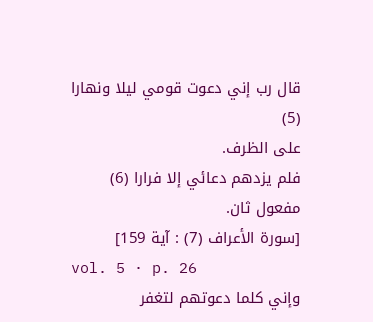قال رب إني دعوت قومي ليلا ونهارا (5)
على الظرف.
فلم يزدهم دعائي إلا فرارا (6)
مفعول ثان.
[سورة الأعراف (7) : آية 159]
vol. 5 · p. 26
وإني كلما دعوتهم لتغفر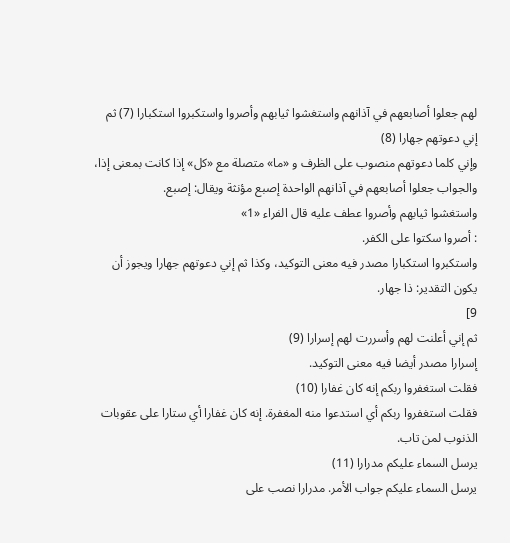لهم جعلوا أصابعهم في آذانهم واستغشوا ثيابهم وأصروا واستكبروا استكبارا (7) ثم إني دعوتهم جهارا (8)
وإني كلما دعوتهم منصوب على الظرف و «ما» متصلة مع «كل» إذا كانت بمعنى إذا، والجواب جعلوا أصابعهم في آذانهم الواحدة إصبع مؤنثة ويقال: إصبع.
واستغشوا ثيابهم وأصروا عطف عليه قال الفراء «1»
: أصروا سكتوا على الكفر.
واستكبروا استكبارا مصدر فيه معنى التوكيد، وكذا ثم إني دعوتهم جهارا ويجوز أن يكون التقدير: ذا جهار.
9]
ثم إني أعلنت لهم وأسررت لهم إسرارا (9)
إسرارا مصدر أيضا فيه معنى التوكيد.
فقلت استغفروا ربكم إنه كان غفارا (10)
فقلت استغفروا ربكم أي استدعوا منه المغفرة. إنه كان غفارا أي ستارا على عقوبات الذنوب لمن تاب.
يرسل السماء عليكم مدرارا (11)
يرسل السماء عليكم جواب الأمر. مدرارا نصب على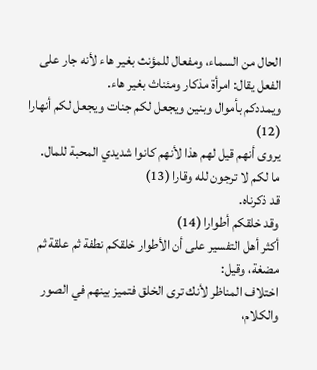الحال من السماء، ومفعال للمؤنث بغير هاء لأنه جار على الفعل يقال: امرأة مذكار ومئناث بغير هاء.
ويمددكم بأموال وبنين ويجعل لكم جنات ويجعل لكم أنهارا (12)
يروى أنهم قيل لهم هذا لأنهم كانوا شديدي المحبة للمال.
ما لكم لا ترجون لله وقارا (13)
قد ذكرناه.
وقد خلقكم أطوارا (14)
أكثر أهل التفسير على أن الأطوار خلقكم نطفة ثم علقة ثم مضغة، وقيل:
اختلاف المناظر لأنك ترى الخلق فتميز بينهم في الصور والكلام،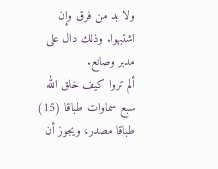ولا بد من فرق وإن اشتبهوا. وذلك دال على مدبر وصانع.
ألم تروا كيف خلق الله سبع سماوات طباقا (15)
طباقا مصدر، ويجوز أن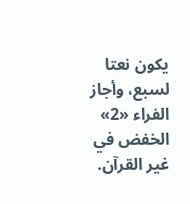يكون نعتا لسبع، وأجاز الفراء «2»
الخفض في غير القرآن.